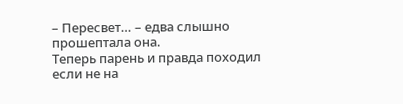– Пересвет… – едва слышно прошептала она.
Теперь парень и правда походил если не на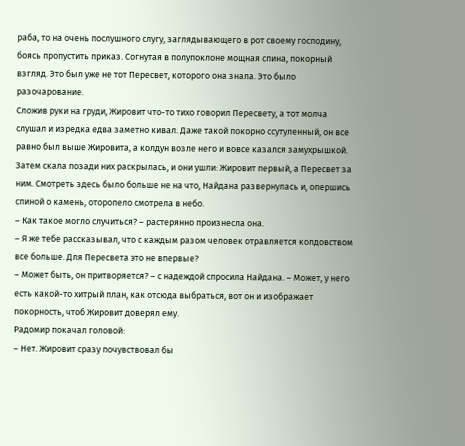раба, то на очень послушного слугу, заглядывающего в рот своему господину, боясь пропустить приказ. Согнутая в полупоклоне мощная спина, покорный взгляд. Это был уже не тот Пересвет, которого она знала. Это было разочарование.
Сложив руки на груди, Жировит что-то тихо говорил Пересвету, а тот молча слушал и изредка едва заметно кивал. Даже такой покорно ссутуленный, он все равно был выше Жировита, а колдун возле него и вовсе казался замухрышкой. Затем скала позади них раскрылась, и они ушли: Жировит первый, а Пересвет за ним. Смотреть здесь было больше не на что, Найдана развернулась и, опершись спиной о камень, оторопело смотрела в небо.
– Как такое могло случиться? – растерянно произнесла она.
– Я же тебе рассказывал, что с каждым разом человек отравляется колдовством все больше. Для Пересвета это не впервые?
– Может быть, он притворяется? – с надеждой спросила Найдана. – Может, у него есть какой-то хитрый план, как отсюда выбраться, вот он и изображает покорность, чтоб Жировит доверял ему.
Радомир покачал головой:
– Нет. Жировит сразу почувствовал бы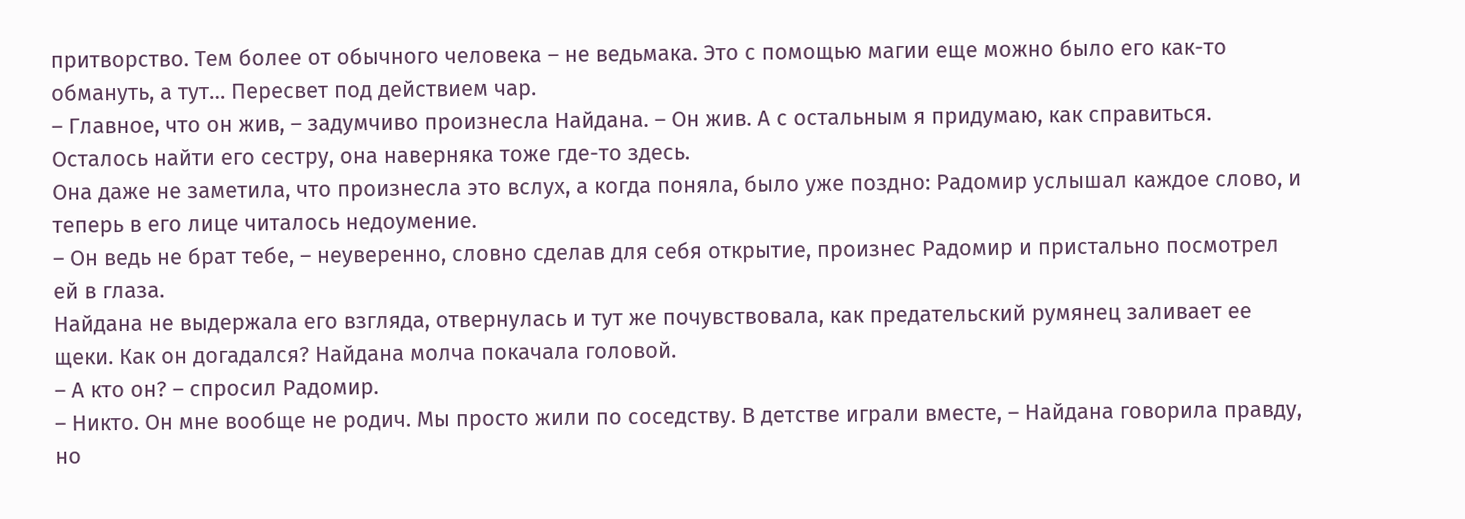притворство. Тем более от обычного человека – не ведьмака. Это с помощью магии еще можно было его как-то обмануть, а тут… Пересвет под действием чар.
– Главное, что он жив, – задумчиво произнесла Найдана. – Он жив. А с остальным я придумаю, как справиться. Осталось найти его сестру, она наверняка тоже где-то здесь.
Она даже не заметила, что произнесла это вслух, а когда поняла, было уже поздно: Радомир услышал каждое слово, и теперь в его лице читалось недоумение.
– Он ведь не брат тебе, – неуверенно, словно сделав для себя открытие, произнес Радомир и пристально посмотрел ей в глаза.
Найдана не выдержала его взгляда, отвернулась и тут же почувствовала, как предательский румянец заливает ее щеки. Как он догадался? Найдана молча покачала головой.
– А кто он? – спросил Радомир.
– Никто. Он мне вообще не родич. Мы просто жили по соседству. В детстве играли вместе, – Найдана говорила правду, но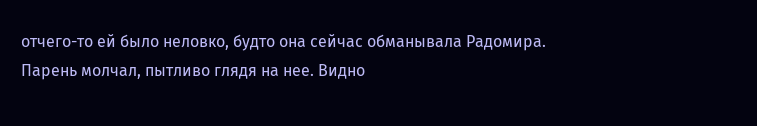отчего-то ей было неловко, будто она сейчас обманывала Радомира.
Парень молчал, пытливо глядя на нее. Видно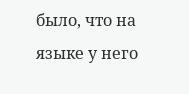было, что на языке у него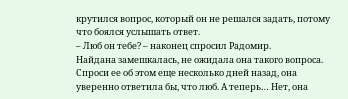крутился вопрос, который он не решался задать, потому что боялся услышать ответ.
– Люб он тебе? – наконец спросил Радомир.
Найдана замешкалась, не ожидала она такого вопроса. Спроси ее об этом еще несколько дней назад, она уверенно ответила бы, что люб. А теперь… Нет, она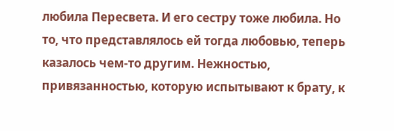любила Пересвета. И его сестру тоже любила. Но то, что представлялось ей тогда любовью, теперь казалось чем-то другим. Нежностью, привязанностью, которую испытывают к брату, к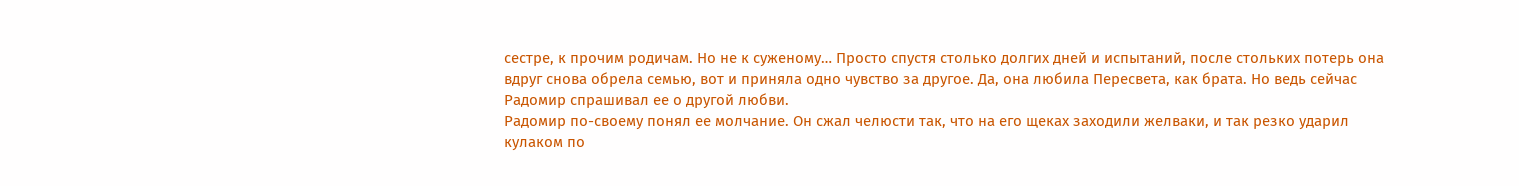сестре, к прочим родичам. Но не к суженому… Просто спустя столько долгих дней и испытаний, после стольких потерь она вдруг снова обрела семью, вот и приняла одно чувство за другое. Да, она любила Пересвета, как брата. Но ведь сейчас Радомир спрашивал ее о другой любви.
Радомир по-своему понял ее молчание. Он сжал челюсти так, что на его щеках заходили желваки, и так резко ударил кулаком по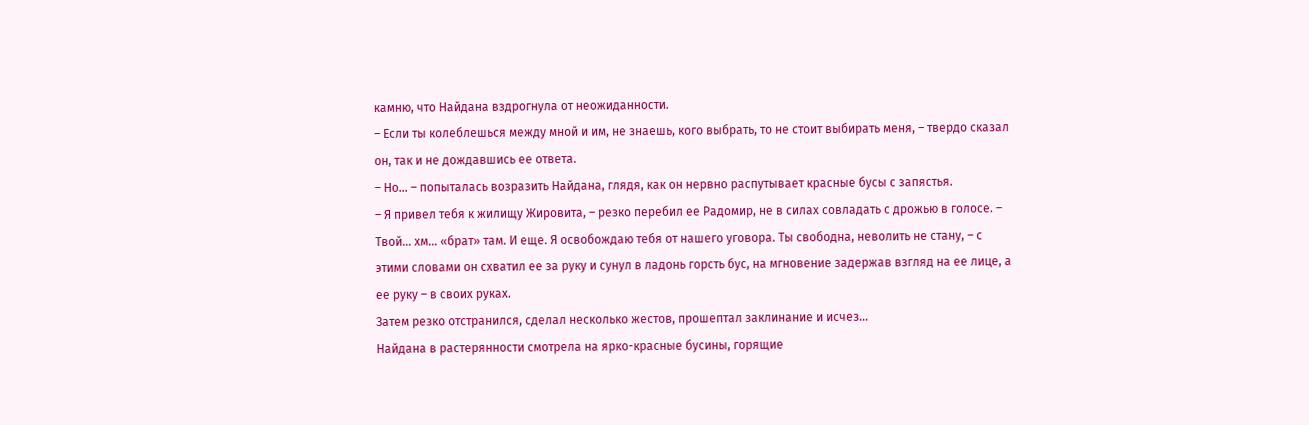камню, что Найдана вздрогнула от неожиданности.
– Если ты колеблешься между мной и им, не знаешь, кого выбрать, то не стоит выбирать меня, – твердо сказал он, так и не дождавшись ее ответа.
– Но… – попыталась возразить Найдана, глядя, как он нервно распутывает красные бусы с запястья.
– Я привел тебя к жилищу Жировита, – резко перебил ее Радомир, не в силах совладать с дрожью в голосе. – Твой… хм… «брат» там. И еще. Я освобождаю тебя от нашего уговора. Ты свободна, неволить не стану, – с этими словами он схватил ее за руку и сунул в ладонь горсть бус, на мгновение задержав взгляд на ее лице, а ее руку – в своих руках.
Затем резко отстранился, сделал несколько жестов, прошептал заклинание и исчез…
Найдана в растерянности смотрела на ярко-красные бусины, горящие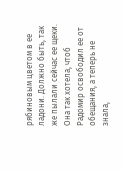рябиновым цветом в ее ладони. Должно быть, так же пылали сейчас ее щеки. Она так хотела, чтоб Радомир освободил ее от обещания, а теперь не знала,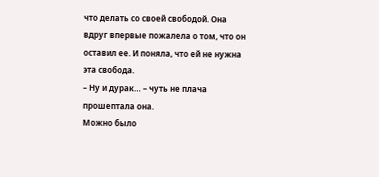что делать со своей свободой. Она вдруг впервые пожалела о том, что он оставил ее. И поняла, что ей не нужна эта свобода.
– Ну и дурак… – чуть не плача прошептала она.
Можно было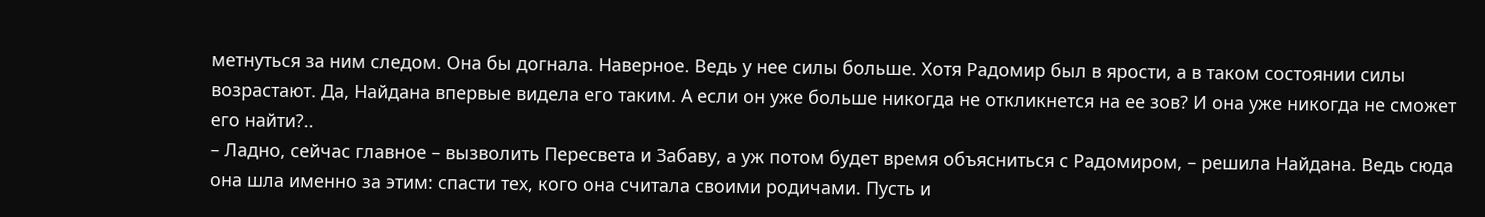метнуться за ним следом. Она бы догнала. Наверное. Ведь у нее силы больше. Хотя Радомир был в ярости, а в таком состоянии силы возрастают. Да, Найдана впервые видела его таким. А если он уже больше никогда не откликнется на ее зов? И она уже никогда не сможет его найти?..
– Ладно, сейчас главное – вызволить Пересвета и Забаву, а уж потом будет время объясниться с Радомиром, – решила Найдана. Ведь сюда она шла именно за этим: спасти тех, кого она считала своими родичами. Пусть и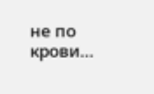не по крови…